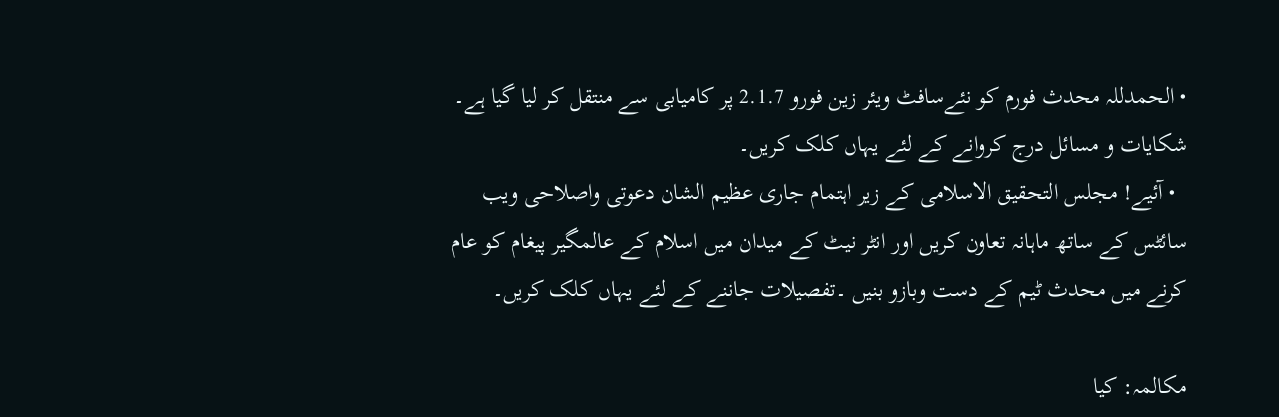• الحمدللہ محدث فورم کو نئےسافٹ ویئر زین فورو 2.1.7 پر کامیابی سے منتقل کر لیا گیا ہے۔ شکایات و مسائل درج کروانے کے لئے یہاں کلک کریں۔
  • آئیے! مجلس التحقیق الاسلامی کے زیر اہتمام جاری عظیم الشان دعوتی واصلاحی ویب سائٹس کے ساتھ ماہانہ تعاون کریں اور انٹر نیٹ کے میدان میں اسلام کے عالمگیر پیغام کو عام کرنے میں محدث ٹیم کے دست وبازو بنیں ۔تفصیلات جاننے کے لئے یہاں کلک کریں۔

مکالمہ: کیا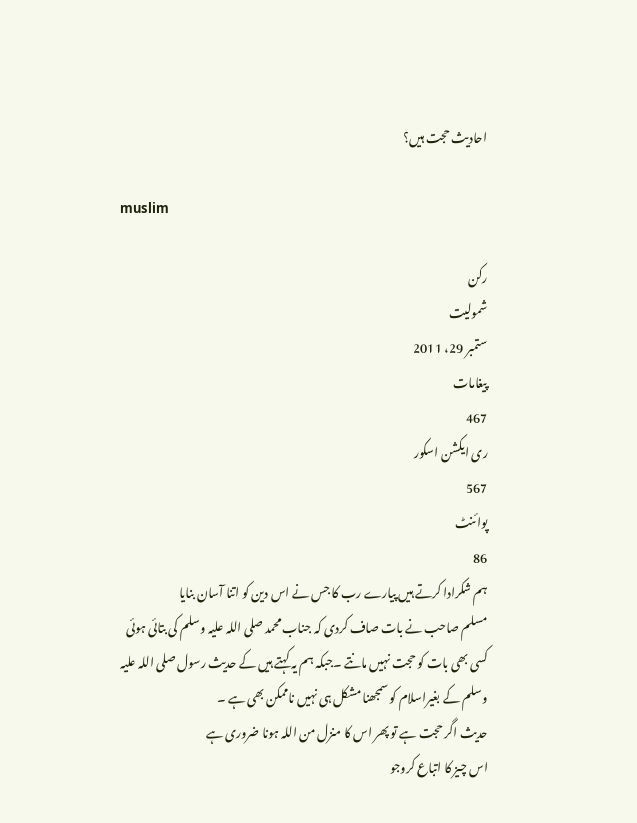احادیث حجت ہیں؟

muslim

رکن
شمولیت
ستمبر 29، 2011
پیغامات
467
ری ایکشن اسکور
567
پوائنٹ
86
ہم شکرادا کرتے ہیں پیارے رب کا جس نے اس دین کو اتنا آسان بنایا
مسلم صاحب نے بات صاف کردی کہ جناب محمد صلی اللہ علیہ وسلم کی بتائی ہوئی کسی بھی بات کو حجت نہیں مانتے ۔جبکہ ہم یہ کہتے ہیں کے حدیث رسول صلی اللہ علیہ وسلم کے بغیراسلام کو سمجھنا مشکل ہی نہیں ناممکن بھی ہے ۔
حدیث اگر حجت ہے تو پھر اس کا منزل من اللہ ہونا ضروری ہے
اس چیز کا اتباع کروجو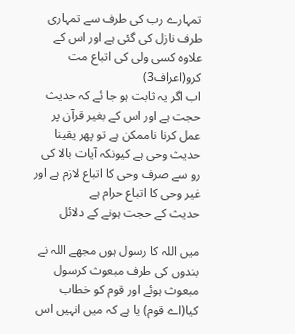تمہارے رب کی طرف سے تمہاری طرف نازل کی گئی ہے اور اس کے علاوہ کسی ولی کی اتباع مت کرو(اعراف3)
اب اگر یہ ثابت ہو جا ئے کہ حدیث حجت ہے اور اس کے بغیر قرآن پر عمل کرنا ناممکن ہے تو پھر یقینا حدیث وحی ہے کیونکہ آیات بالا کی رو سے صرف وحی کا اتباع لازم ہے اور غیر وحی کا اتباع حرام ہے
حدیث کے حجت ہونے کے دلائل

میں اللہ کا رسول ہوں مجھے اللہ نے بندوں کی طرف مبعوث کرسول مبعوث ہوئے اور قوم کو خطاب کیا(اے قوم) یا ہے کہ میں انہیں اس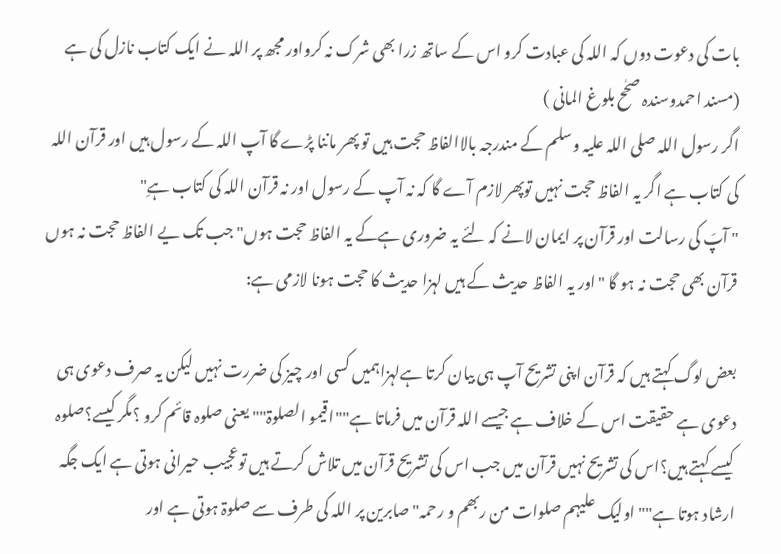بات کی دعوت دوں کہ اللہ کی عبادت کرو اس کے ساتھ زرا بھی شرک نہ کرواور مجھ پر اللہ نے ایک کتاب نازل کی ہے (مسند احمدوسندہ صحٰح بلوغ المانی )
اگر رسول اللہ صلی اللہ علیہ وسلم کے مندرجہ بالاالفاظ حجت ہیں تو پھر ماننا پڑے گا آپ اللہ کے رسول ہیں اور قرآن اللہ کی کتاب ہے اگر یہ الفاظ حجت نہیں توپھر لازم آے گا کہ نہ آپ کے رسول اور نہ قرآن اللہ کی کتاب ہےِ"
" آپَ کی رسالت اور قرآن پر ایمان لانے کہ لئے یہ ضروری ہےکے یہ الفاظ حجت ہوں" جب تک یے الفاظ حجت نہ ہوں قرآن بھی حجت نہ ہو گا "اور یہ الفاظ حدیث کے ہیں لہزا حدیث کا حجت ہونا لازمی ہے:

بعض لوگ کہتے ہیں کہ قرآن اپنی تشریح آپ ہی بیان کرتا ہےلہزاہمیں کسی اور چیز کی ضررت نہیں لیکن یہ صرف دعوی ہی دعوی ہے حقیقت اس کے خلاف ہے جیسے اللہ قرآن میں فرماتا ہے""اقیمو الصلوۃ"" یعنی صلوہ قائم کرو ؟مگر کیسے؟صلوہ کیسے کہتے ہیں؟اس کی تشریح نہیں قرآن میں جب اس کی تشریح قرآن میں تلاش کرتے ہیں توعجیب حیرانی ہوتی ہے ایک جگہ ارشاد ہوتا ہے""اولیک علیہم صلوات من ربھم و رحمہ"صابرین پر اللہ کی طرف سے صلوۃ ہوتی ہے اور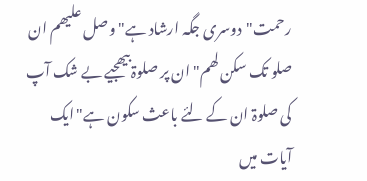رحمت"دوسری جگہ ارشاد ہے" وصل علیھم ان صلو تک سکن لھم" ان پر صلوۃ بیھجیے بے شک آپ کی صلوۃ ان کے لئے باعث سکون ہے"ایک آیات میں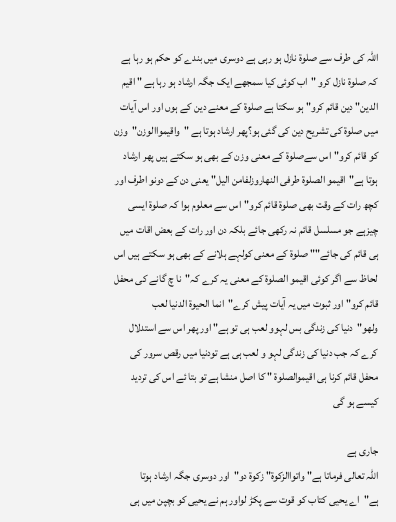اللہ کی طرف سے صلوۃ نازل ہو رہی ہے دوسری میں بندے کو حکم ہو رہا ہے کہ صلوۃ نازل کرو "اب کوئی کیا سمجھے ایک جگہ ارشاد ہو رہا ہے " اقیم الدین" دین قائم کرو" ہو سکتا ہے صلوۃ کے معنے دین کے ہوں اور اس آیات میں صلوۃ کی تشریح دین کی گئی ہو؟پھر ارشاد ہوتا ہے "واقیمواالوزن"وزن کو قائم کرو"اس سےصلوۃ کے معنی وزن کے بھی ہو سکتے ہیں پھر ارشاد ہوتا ہے"اقیمو الصلوۃ طرفی النھاروزلفامن الیل" یعنی دن کے دونو اطرف اور کچھ رات کے وقت بھی صلوۃ قائم کرو"اس سے معلوم ہوا کہ صلوۃ ایسی چیزہے جو مسلسل قائم نہ رکھی جائے بلکہ دن اور رات کے بعض اقات میں ہی قائم کی جائے"" صلوۃ کے معنی کولہے ہلانے کے بھی ہو سکتے ہیں اس لحاظ سے اگر کوئی اقیمو الصلوۃ کے معنی یہ کرے کہ"نا چ گانے کی محفل قائم کرو" اور ثبوت میں یہ آیات پیش کرے"انما الحیوۃ الدنیا لعب ولھو"دنیا کی زندگی بس لہوو لعب ہی تو ہے" اور پھر اس سے استدلال کرے کہ جب دنیا کی زندگی لہو و لعب ہی ہے تودنیا میں رقص سرور کی محفل قائم کرنا ہی اقیموالصلوۃ " کا اصل منشا ہے تو بتا ئے اس کی تردید کیسے ہو گی

جاری ہے
اللہ تعالی فرماتا ہے" واتواالزکوۃ" زکوۃ دو"اور دوسری جگہ ارشاد ہوتا ہے"اے یحیی کتاب کو قوت سے پکڑ لواور ہم نے یحیی کو بچپن میں ہی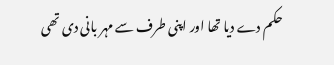حکم دے دیا تھا اور اپنی طرف سے مہر بانی دی تھی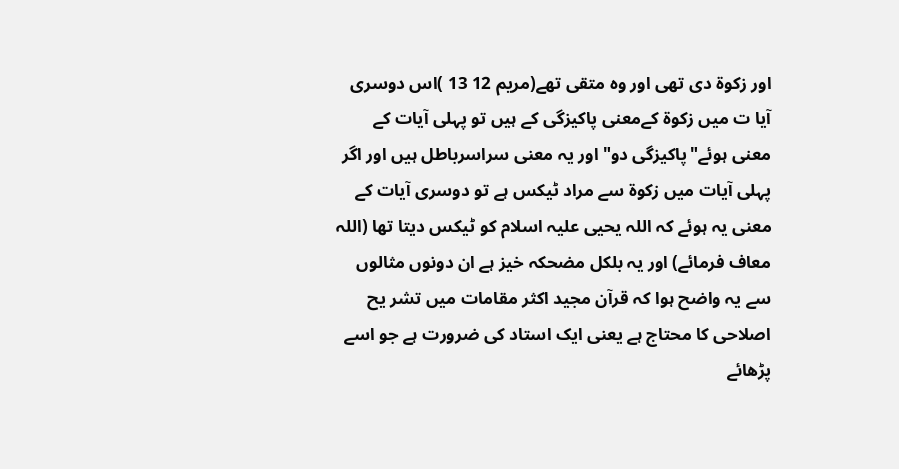اور زکوۃ دی تھی اور وہ متقی تھے(مریم 12 13 )اس دوسری آیا ت میں زکوۃ کےمعنی پاکیزگی کے ہیں تو پہلی آیات کے معنی ہوئے"پاکیزگی دو" اور یہ معنی سراسرباطل ہیں اور اگر پہلی آیات میں زکوۃ سے مراد ٹیکس ہے تو دوسری آیات کے معنی یہ ہوئے کہ اللہ یحیی علیہ اسلام کو ٹیکس دیتا تھا (اللہ معاف فرمائے) اور یہ بلکل مضحکہ خیز ہے ان دونوں مثالوں سے یہ واضح ہوا کہ قرآن مجید اکثر مقامات میں تشر یح اصلاحی کا محتاج ہے یعنی ایک استاد کی ضرورت ہے جو اسے پڑھائے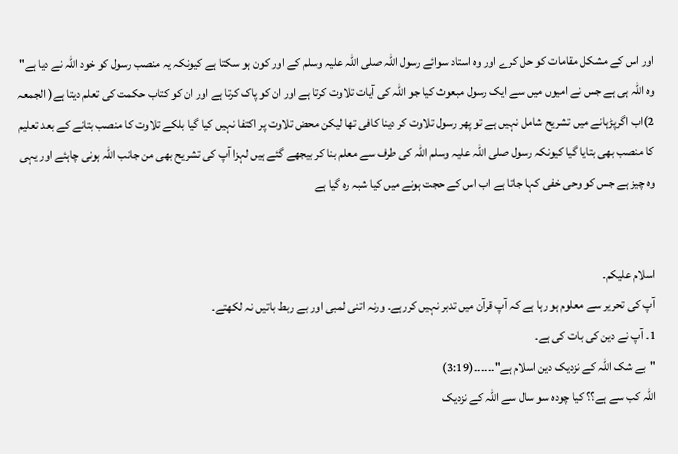اور اس کے مشکل مقامات کو حل کرے اور وہ استاد سوائے رسول اللہ صلی اللہ علیہ وسلم کے اور کون ہو سکتا ہے کیونکہ یہ منصب رسول کو خود اللہ نے دیا ہے" وہ اللہ ہی ہے جس نے امیوں میں سے ایک رسول مبعوث کیا جو اللہ کی آیات تلاوت کرتا ہے اور ان کو پاک کرتا ہے اور ان کو کتاب حکمت کی تعلم دیتا ہے( الجمعہ 2)اب اگرپڑہانے میں تشریح شامل نہیں ہے تو پھر رسول تلاوت کر دینا کافی تھا لیکن محض تلاوت پر اکتفا نہیں کیا گیا بلکے تلاوت کا منصب بتانے کے بعد تعلیم کا منصب بھی بتایا گیا کیونکہ رسول صلی اللہ علیہ وسلم اللہ کی طرف سے معلم بنا کر بیجھے گئے ہیں لہزا آپ کی تشریح بھی من جانب اللہ ہونی چاہئے اور یہی وہ چیز ہے جس کو وحی خفی کہا جاتا ہے اب اس کے حجت ہونے میں کیا شبہ رہ گیا ہے


اسلام علیکم۔
آپ کی تحریر سے معلوم ہو رہا ہے کہ آپ قرآن میں تدبر نہیں کررہے۔ ورنہ اتنی لمبی اور بے ربط باتیں نہ لکھتے۔
1۔ آپ نے دین کی بات کی ہے۔
"بے شک اللہ کے نزدیک دین اسلام ہے"۔۔۔۔۔۔(3:19)
اللہ کب سے ہے؟؟ کیا چودہ سو سال سے اللہ کے نزدیک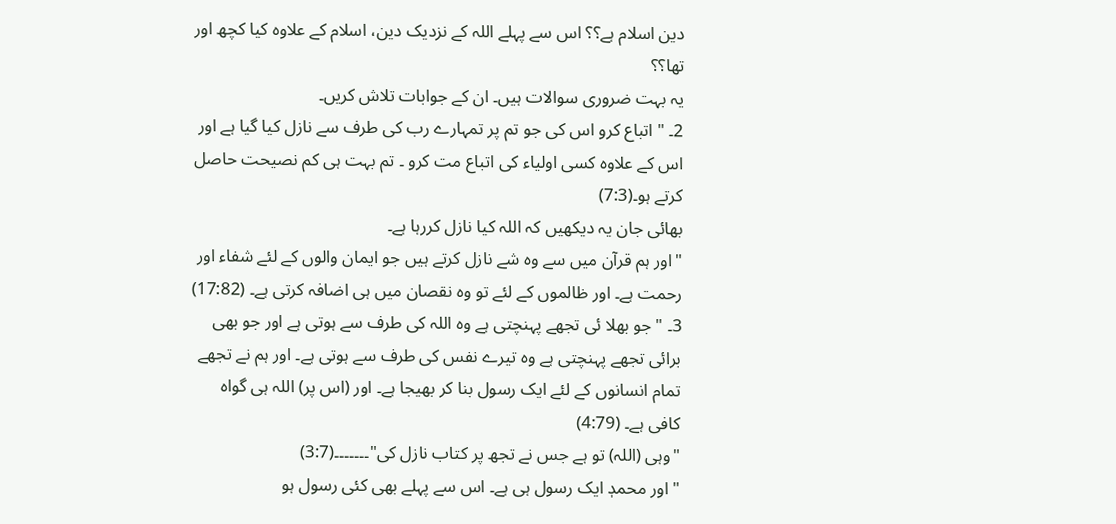دین اسلام ہے؟؟ اس سے پہلے اللہ کے نزدیک دین، اسلام کے علاوہ کیا کچھ اور تھا؟؟
یہ بہت ضروری سوالات ہیں۔ ان کے جوابات تلاش کریں۔
2۔ " اتباع کرو اس کی جو تم پر تمہارے رب کی طرف سے نازل کیا گیا ہے اور اس کے علاوہ کسی اولیاء کی اتباع مت کرو ۔ تم بہت ہی کم نصیحت حاصل کرتے ہو۔(7:3)
بھائی جان یہ دیکھیں کہ اللہ کیا نازل کررہا ہے۔
"اور ہم قرآن میں سے وہ شے نازل کرتے ہیں جو ایمان والوں کے لئے شفاء اور رحمت ہے۔ اور ظالموں کے لئے تو وہ نقصان میں ہی اضافہ کرتی ہے۔ (17:82)
3۔ "جو بھلا ئی تجھے پہنچتی ہے وہ اللہ کی طرف سے ہوتی ہے اور جو بھی برائی تجھے پہنچتی ہے وہ تیرے نفس کی طرف سے ہوتی ہے۔ اور ہم نے تجھے تمام انسانوں کے لئے ایک رسول بنا کر بھیجا ہے۔ اور (اس پر) اللہ ہی گواہ کافی ہے۔ (4:79)
"وہی (اللہ) تو ہے جس نے تجھ پر کتاب نازل کی"۔۔۔۔۔۔۔(3:7)
" اور محمدٖ ایک رسول ہی ہے۔ اس سے پہلے بھی کئی رسول ہو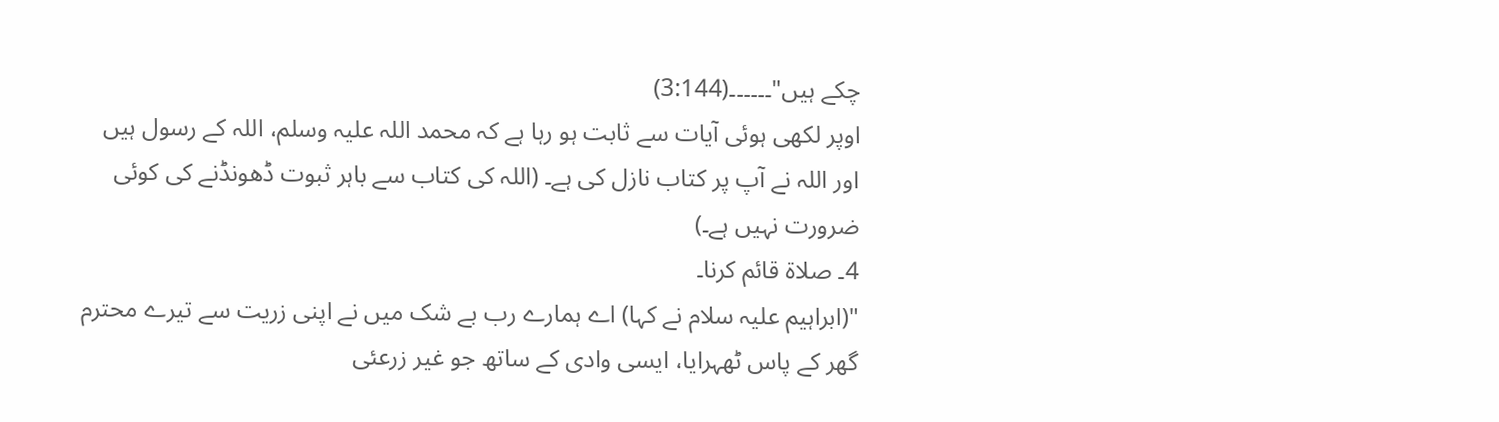چکے ہیں"۔۔۔۔۔۔(3:144)
اوپر لکھی ہوئی آیات سے ثابت ہو رہا ہے کہ محمد اللہ علیہ وسلم، اللہ کے رسول ہیں اور اللہ نے آپ پر کتاب نازل کی ہے۔ (اللہ کی کتاب سے باہر ثبوت ڈھونڈنے کی کوئی ضرورت نہیں ہے۔)
4۔ صلاۃ قائم کرنا۔
"(ابراہیم علیہ سلام نے کہا) اے ہمارے رب بے شک میں نے اپنی زریت سے تیرے محترم گھر کے پاس ٹھہرایا، ایسی وادی کے ساتھ جو غیر زرعئی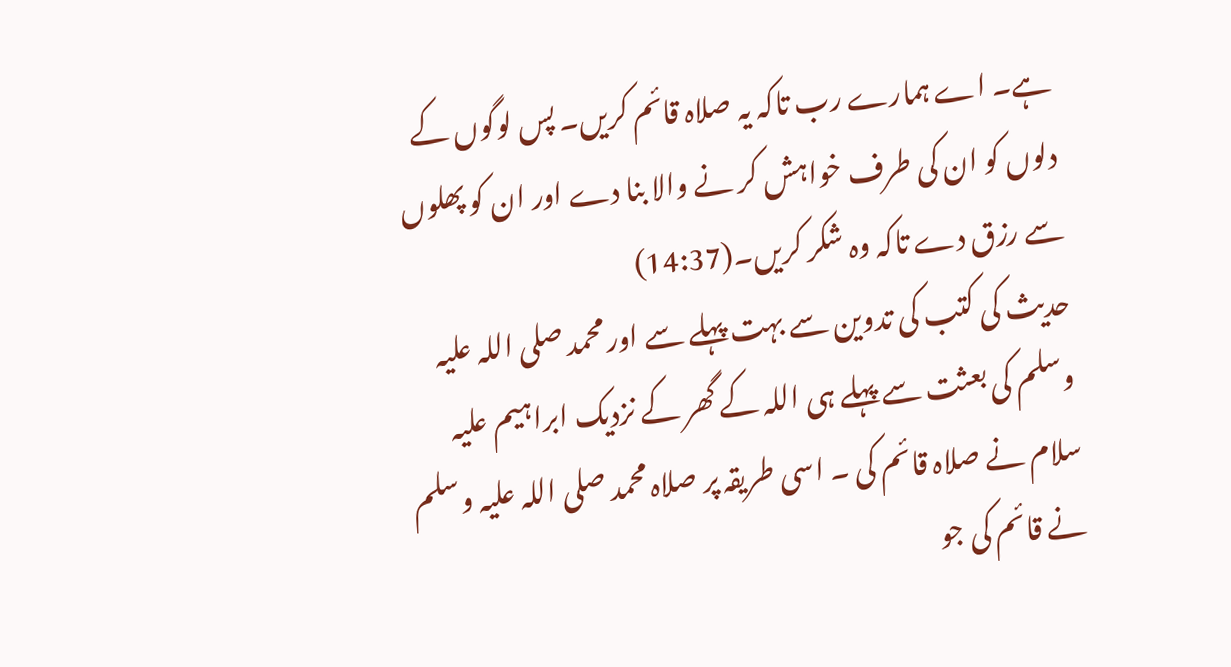ہے۔ اے ہمارے رب تاکہ یہ صلاہ قائم کریں۔ پس لوگوں کے دلوں کو ان کی طرف خواہش کر نے والا بنا دے اور ان کو پھلوں سے رزق دے تاکہ وہ شکر کریں۔(14:37)
حدیث کی کتب کی تدوین سے بہت پہلے سے اور محمد صلی اللہ علیہ وسلم کی بعثت سے پہلے ہی اللہ کے گھر کے نزدیک ابراہیم علیہ سلام نے صلاہ قائم کی ۔ اسی طریقہ پر صلاہ محمد صلی اللہ علیہ وسلم نے قائم کی جو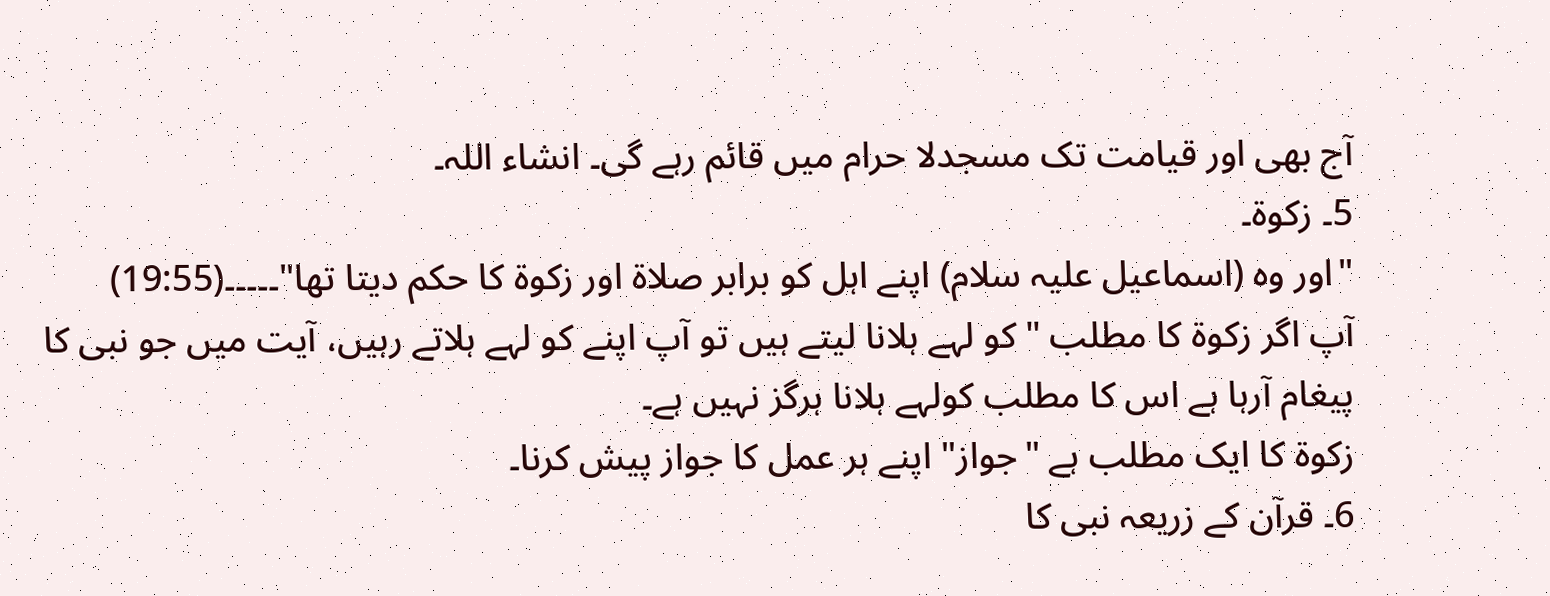آج بھی اور قیامت تک مسجدلا حرام میں قائم رہے گی۔ انشاء اللہ۔
5۔ زکوۃ۔
"اور وہ (اسماعیل علیہ سلام) اپنے اہل کو برابر صلاۃ اور زکوۃ کا حکم دیتا تھا"۔۔۔۔۔(19:55)
آپ اگر زکوۃ کا مطلب "کو لہے ہلانا لیتے ہیں تو آپ اپنے کو لہے ہلاتے رہیں، آیت میں جو نبی کا پیغام آرہا ہے اس کا مطلب کولہے ہلانا ہرگز نہیں ہے۔
زکوۃ کا ایک مطلب ہے "جواز" اپنے ہر عمل کا جواز پیش کرنا۔
6۔ قرآن کے زریعہ نبی کا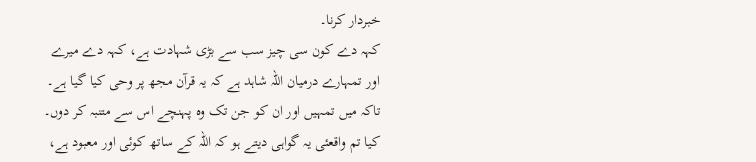خبردار کرنا۔
کہہ دے کون سی چیز سب سے بڑی شہادت ہے، کہہ دے میرے اور تمہارے درمیان اللہ شاہد ہے کہ یہ قرآن مجھ پر وحی کیا گیا ہے۔ تاکہ میں تمہیں اور ان کو جن تک وہ پہنچے اس سے متنبہ کر دوں۔ کیا تم واقعئی یہ گواہی دیتے ہو کہ اللہ کے ساتھ کوئی اور معبود ہے،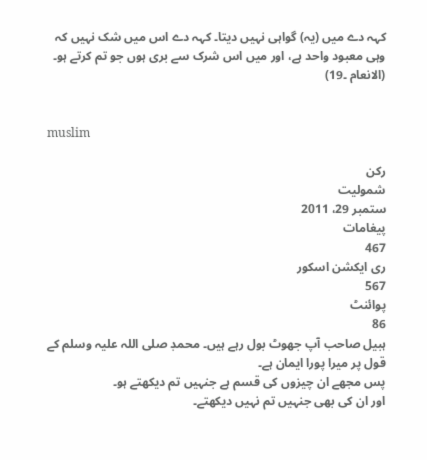کہہ دے میں (یہ) گواہی نہیں دیتا۔ کہہ دے اس میں شک نہیں کہ وہی معبود واحد ہے، اور میں اس شرک سے بری ہوں جو تم کرتے ہو۔ (الانعام ۔19)


muslim

رکن
شمولیت
ستمبر 29، 2011
پیغامات
467
ری ایکشن اسکور
567
پوائنٹ
86
ہبیل صاحب آپ جھوٹ بول رہے ہیں۔ محمدٖ صلی اللہ علیہ وسلم کے قول پر میرا پورا ایمان ہے۔
پس مجھے ان چیزوں کی قسم ہے جنہیں تم دیکھتے ہو۔
اور ان کی بھی جنہیں تم نہیں دیکھتے۔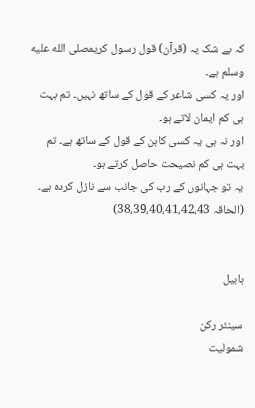کہ بے شک یہ (قرآن) قول رسول کریمصلى الله عليه وسلم ہے۔
اور یہ کسی شاعر کے قول کے ساتھ نہیں۔ تم بہت ہی کم ایمان لاتے ہو۔
اور نہ ہی یہ کسی کاہن کے قول کے ساتھ ہے۔ تم بہت ہی کم نصیحت حاصل کرتے ہو۔
یہ تو جہانوں کے رب کی جانب سے نازل کردہ ہے۔ (الحاقہ 38،39،40،41،42،43)


ہابیل

سینئر رکن
شمولیت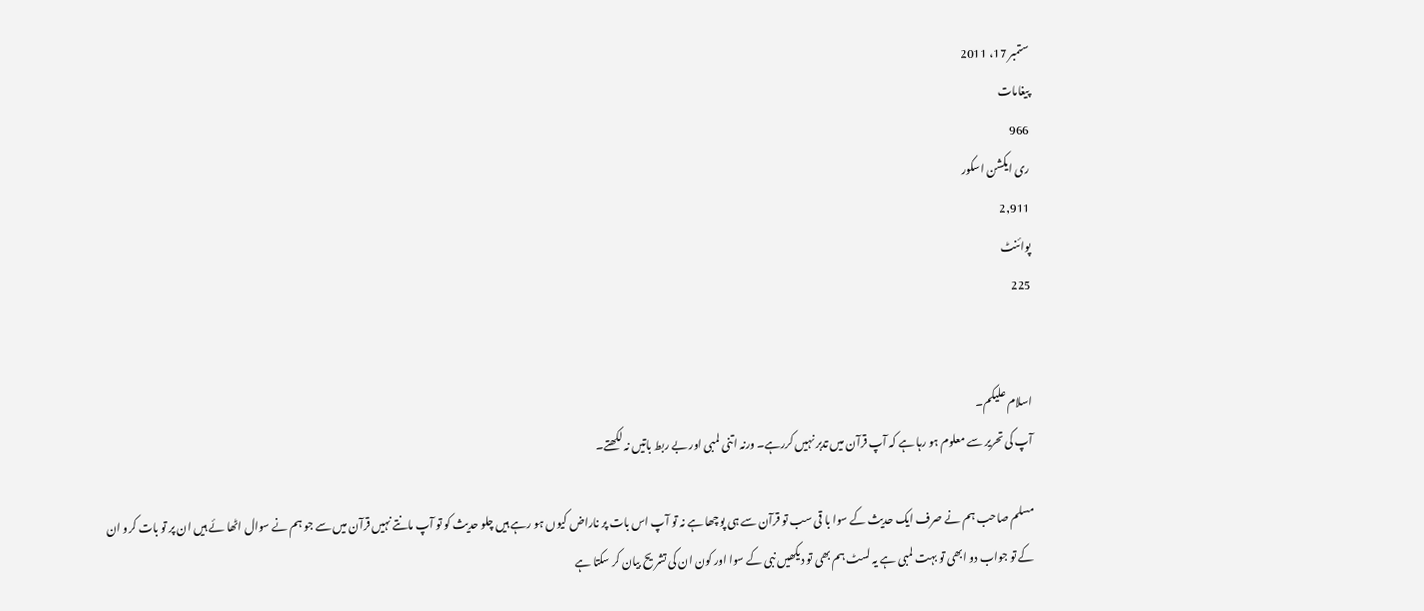ستمبر 17، 2011
پیغامات
966
ری ایکشن اسکور
2,911
پوائنٹ
225


اسلام علیکم۔
آپ کی تحریر سے معلوم ہو رہا ہے کہ آپ قرآن میں تدبر نہیں کررہے۔ ورنہ اتنی لمبی اور بے ربط باتیں نہ لکھتے۔

مسلم صاحب ہم نے صرف ایک حدیث کے سوا با قی سب تو قرآن سے ہی پوچھا ہے نہ تو آپ اس بات پر ناراض کیوں ہو رہے ہیں چلو حدیث کو تو آپ مانتے نہیں قرآن میں سے جو ہم نے سوال اٹھا ئے ہیں ان پر تو بات کرو ان کے تو جواب دو ابھی تو بہت لمبی ہے یہ لسٹ ہم بھی تو دیکھیں نبی کے سوا اور کون ان کی تشر یح بیان کر سکتا ہے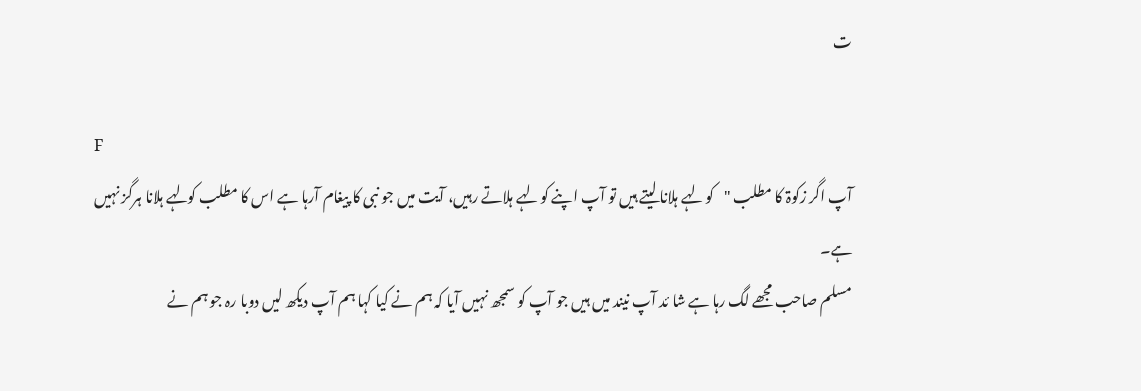ت

F
آپ اگر زکوۃ کا مطلب "کو لہے ہلانا لیتے ہیں تو آپ اپنے کو لہے ہلاتے رہیں، آیت میں جو نبی کا پیغام آرہا ہے اس کا مطلب کولہے ہلانا ہرگز نہیں ہے۔
مسلم صاحب مجھے لگ رہا ہے شا ئد آپ نیند میں ہیں جو آپ کو سمجھ نہیں آیا کہ ہم نے کیا کہا ہم آپ دیکھ لیں دوبا رہ جو ہم نے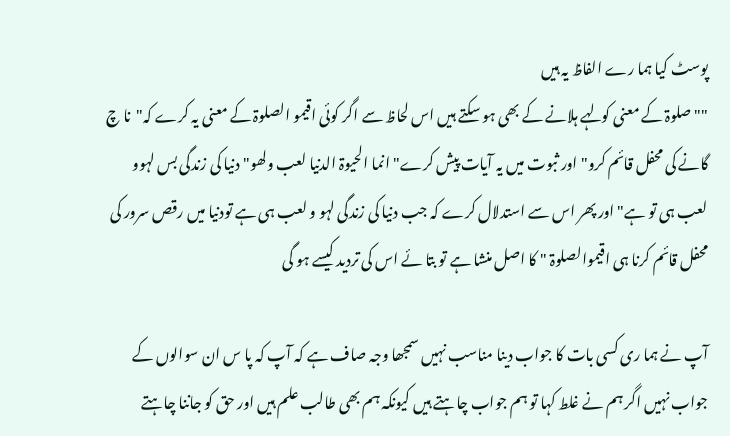پوسٹ کیا ہما رے الفاظ یہ ہیں
"" صلوۃ کے معنی کولہے ہلانے کے بھی ہو سکتے ہیں اس لحاظ سے اگر کوئی اقیمو الصلوۃ کے معنی یہ کرے کہ"نا چ گانے کی محفل قائم کرو" اور ثبوت میں یہ آیات پیش کرے"انما الحیوۃ الدنیا لعب ولھو"دنیا کی زندگی بس لہوو لعب ہی تو ہے" اور پھر اس سے استدلال کرے کہ جب دنیا کی زندگی لہو و لعب ہی ہے تودنیا میں رقص سرور کی محفل قائم کرنا ہی اقیموالصلوۃ " کا اصل منشا ہے تو بتا ئے اس کی تردید کیسے ہو گی

آپ نے ہما ری کسی بات کا جواب دینا مناسب نہیں سمجھا وجہ صاف ہے کہ آپ کہ پا س ان سوالوں کے جواب نہیں اگر ہم نے غلط کہا تو ہم جواب چاہتے ہیں کیونکہ ہم بھی طالب علم ہیں اور حق کو جاننا چاہتے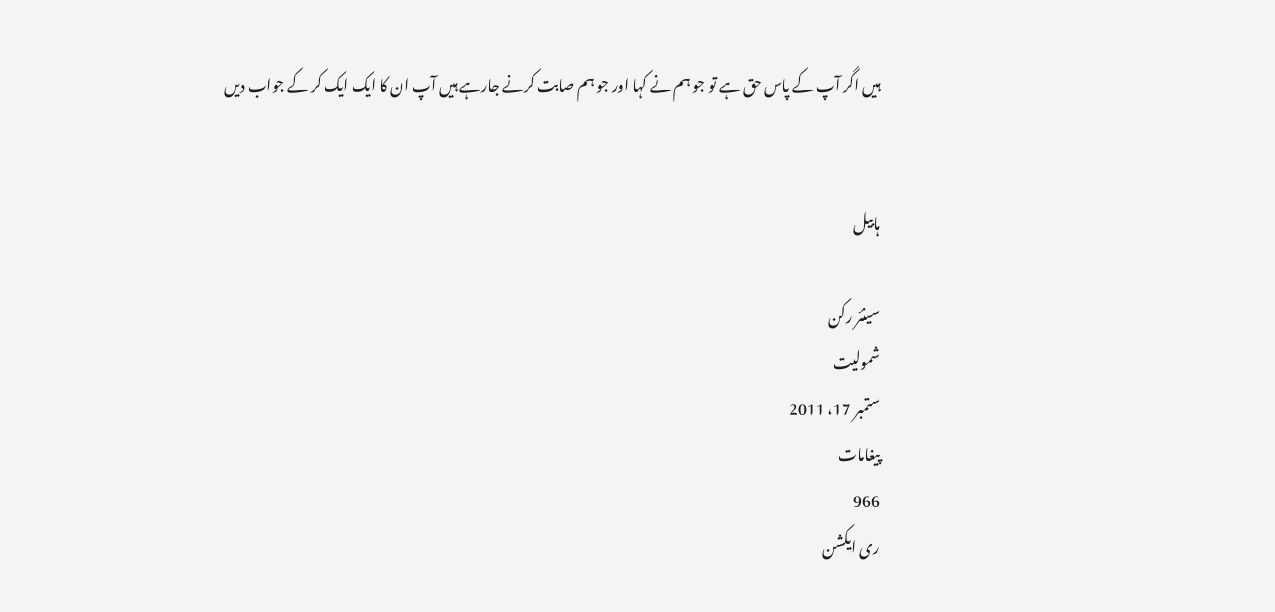ہیں اگر آپ کے پاس حق ہے تو جو ہم نے کہا اور جو ہم صابت کرنے جارہے ہیں آپ ان کا ایک ایک کر کے جواب دیں


ہابیل

سینئر رکن
شمولیت
ستمبر 17، 2011
پیغامات
966
ری ایکشن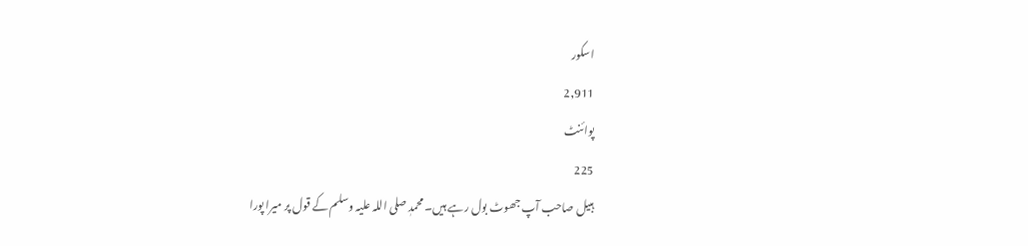اسکور
2,911
پوائنٹ
225
ہبیل صاحب آپ جھوٹ بول رہے ہیں۔ محمدٖ صلی اللہ علیہ وسلم کے قول پر میرا پورا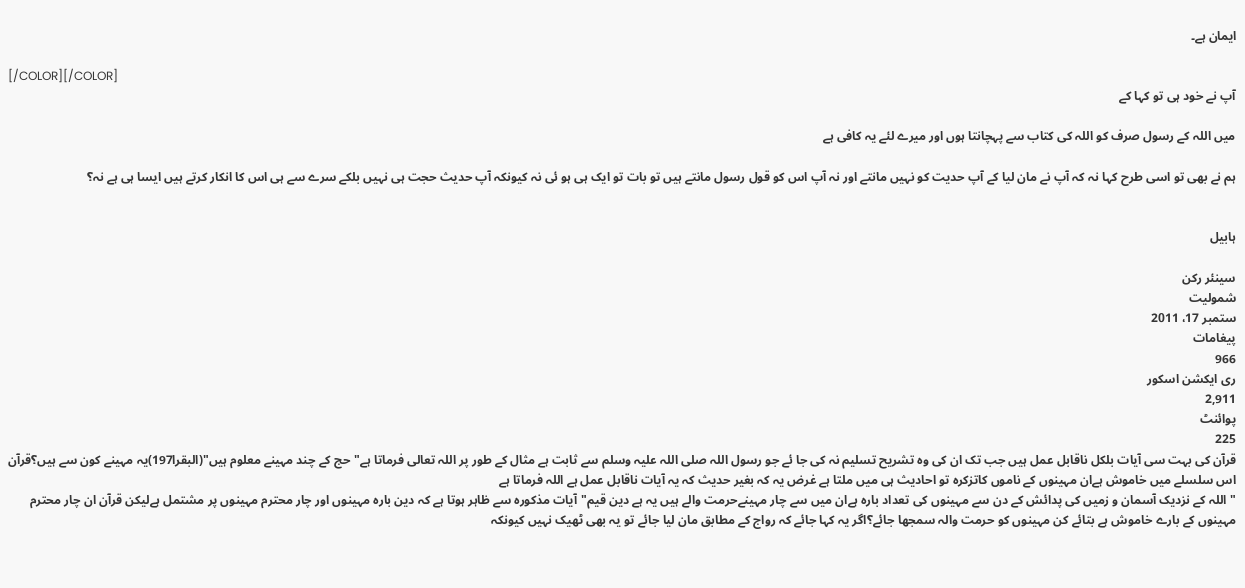ایمان ہے۔

[/COLOR][/COLOR]
آپ نے خود ہی تو کہا کے

میں اللہ کے رسول صرف کو اللہ کی کتاب سے پہچانتا ہوں اور میرے لئے یہ کافی ہے

ہم نے بھی تو اسی طرح کہا نہ کہ آپ نے مان لیا کے آپ حدیت کو نہیں مانتے اور نہ آپ اس کو قول رسول مانتے ہیں تو بات تو ایک ہی ہو ئی نہ کیونکہ آپ حدیث حجت ہی نہیں بلکے سرے سے ہی اس کا انکار کرتے ہیں ایسا ہی ہے نہ؟


ہابیل

سینئر رکن
شمولیت
ستمبر 17، 2011
پیغامات
966
ری ایکشن اسکور
2,911
پوائنٹ
225
قرآن کی بہت سی آیات بلکل ناقابل عمل ہیں جب تک ان کی وہ تشریح تسلیم نہ کی جا ئے جو رسول اللہ صلی اللہ علیہ وسلم سے ثابت ہے مثال کے طور پر اللہ تعالی فرماتا ہے"حج کے چند مہینے معلوم ہیں"(البقرا197)یہ مہینے کون سے ہیں؟قرآن اس سلسلے میں خاموش ہےان مہینوں کے ناموں کاتزکرہ تو احادیث ہی میں ملتا ہے غرض یہ کہ بغیر حدیث کہ یہ آیات ناقابل عمل ہے اللہ فرماتا ہے
"اللہ کے نزدیک آسمان و زمیں کی پدائش کے دن سے مہینوں کی تعداد بارہ ہےان میں سے چار مہینےحرمت والے ہیں یہ ہے دین قیم"آیات مذکورہ سے ظاہر ہوتا ہے کہ دین بارہ مہینوں اور چار محترم مہینوں پر مشتمل ہےلیکن قرآن ان چار محترم مہینوں کے بارے خاموش ہے بتائے کن مہینوں کو حرمت والہ سمجھا جائے؟اگر یہ کہا جائے کہ رواج کے مطابق مان لیا جائے تو یہ بھی ٹھیک نہیں کیونکہ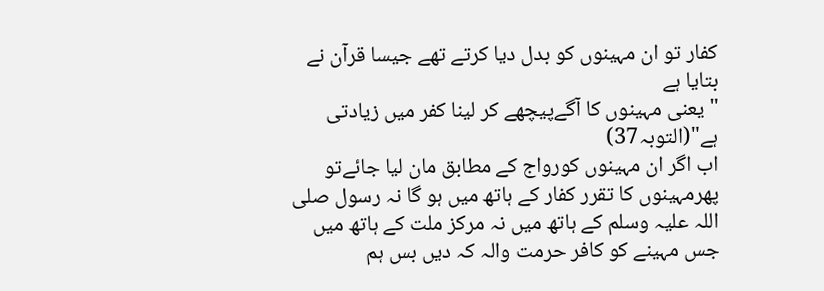کفار تو ان مہینوں کو بدل دیا کرتے تھے جیسا قرآن نے بتایا ہے
"یعنی مہینوں کا آگےپیچھے کر لینا کفر میں زیادتی ہے"(التوبہ37)
اب اگر ان مہینوں کورواج کے مطابق مان لیا جائےتو پھرمہینوں کا تقرر کفار کے ہاتھ میں ہو گا نہ رسول صلی اللہ علیہ وسلم کے ہاتھ میں نہ مرکز ملت کے ہاتھ میں
جس مہینے کو کافر حرمت والہ کہ دیں بس ہم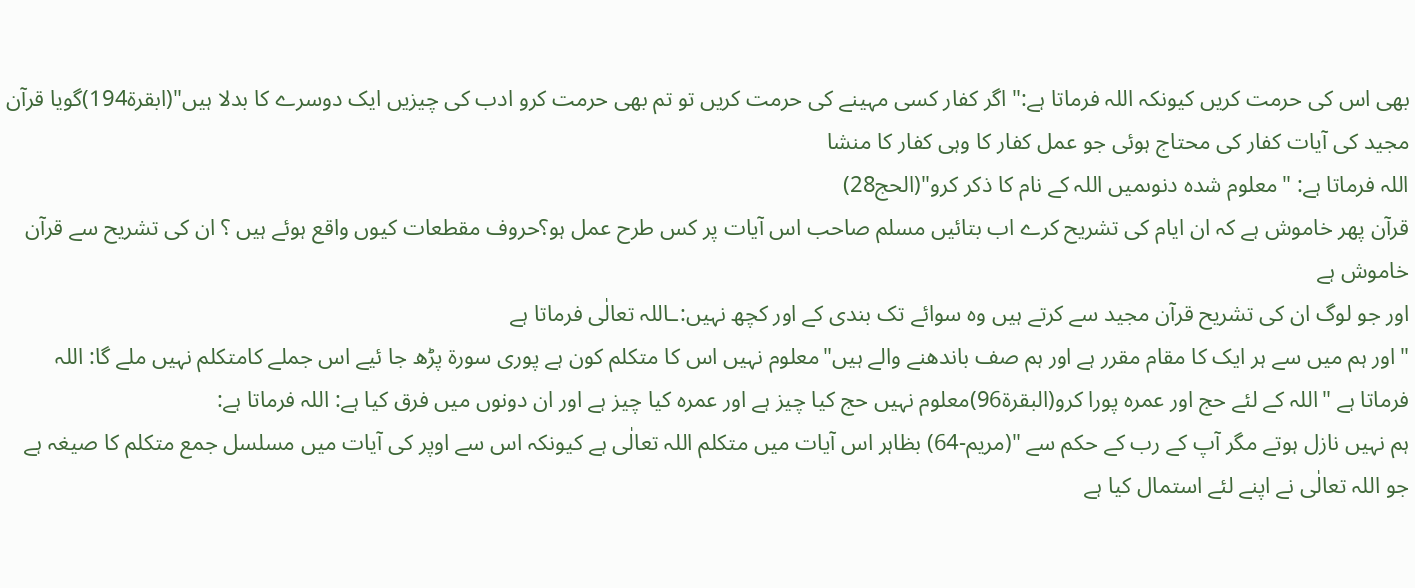بھی اس کی حرمت کریں کیونکہ اللہ فرماتا ہے:" اگر کفار کسی مہینے کی حرمت کریں تو تم بھی حرمت کرو ادب کی چیزیں ایک دوسرے کا بدلا ہیں"(ابقرۃ194)گویا قرآن مجید کی آیات کفار کی محتاج ہوئی جو عمل کفار کا وہی کفار کا منشا
اللہ فرماتا ہے: "معلوم شدہ دنوںمیں اللہ کے نام کا ذکر کرو"(الحج28)
قرآن پھر خاموش ہے کہ ان ایام کی تشریح کرے اب بتائیں مسلم صاحب اس آیات پر کس طرح عمل ہو؟حروف مقطعات کیوں واقع ہوئے ہیں ؟ ان کی تشریح سے قرآن خاموش ہے
اور جو لوگ ان کی تشریح قرآن مجید سے کرتے ہیں وہ سوائے تک بندی کے اور کچھ نہیں:ـاللہ تعالٰی فرماتا ہے
"اور ہم میں سے ہر ایک کا مقام مقرر ہے اور ہم صف باندھنے والے ہیں"معلوم نہیں اس کا متکلم کون ہے پوری سورۃ پڑھ جا ئیے اس جملے کامتکلم نہیں ملے گا: اللہ فرماتا ہے "اللہ کے لئے حج اور عمرہ پورا کرو(البقرۃ96)معلوم نہیں حج کیا چیز ہے اور عمرہ کیا چیز ہے اور ان دونوں میں فرق کیا ہے: اللہ فرماتا ہے:
ہم نہیں نازل ہوتے مگر آپ کے رب کے حکم سے "(مریم-64) بظاہر اس آیات میں متکلم اللہ تعالٰی ہے کیونکہ اس سے اوپر کی آیات میں مسلسل جمع متکلم کا صیغہ ہے جو اللہ تعالٰی نے اپنے لئے استمال کیا ہے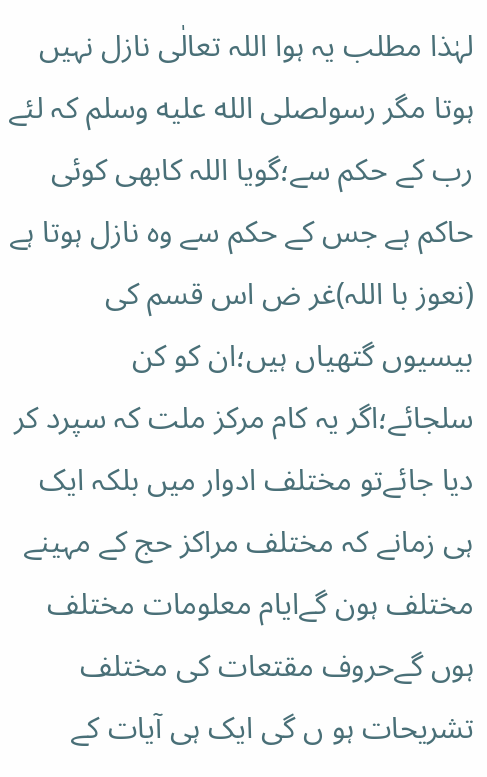لہٰذا مطلب یہ ہوا اللہ تعالٰی نازل نہیں ہوتا مگر رسولصلى الله عليه وسلم کہ لئے رب کے حکم سے؛گویا اللہ کابھی کوئی حاکم ہے جس کے حکم سے وہ نازل ہوتا ہے (نعوز با اللہ)غر ض اس قسم کی بیسیوں گتھیاں ہیں؛ان کو کن سلجائے؛اگر یہ کام مرکز ملت کہ سپرد کر دیا جائےتو مختلف ادوار میں بلکہ ایک ہی زمانے کہ مختلف مراکز حج کے مہینے مختلف ہون گےایام معلومات مختلف ہوں گےحروف مقتعات کی مختلف تشریحات ہو ں گی ایک ہی آیات کے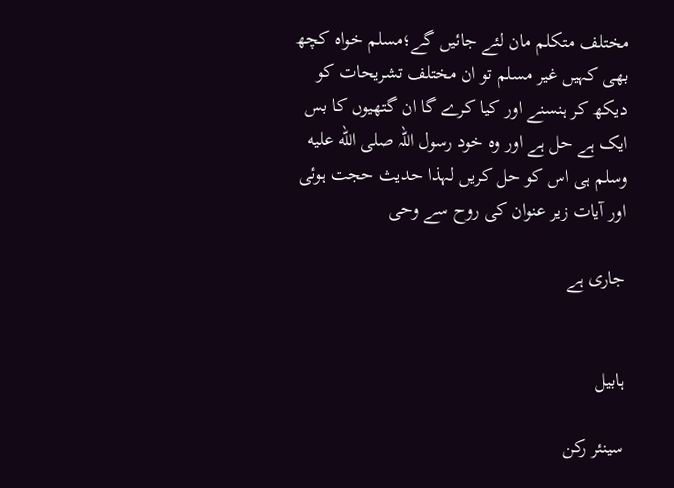مختلف متکلم مان لئے جائیں گے؛مسلم خواہ کچھ بھی کہیں غیر مسلم تو ان مختلف تشریحات کو دیکھ کر ہنسنے اور کیا کرے گا ان گتھیوں کا بس ایک ہے حل ہے اور وہ خود رسول اللہ صلى الله عليه وسلم ہی اس کو حل کریں لہذا حدیث حجت ہوئی اور آیات زیر عنوان کی روح سے وحی

جاری ہے


ہابیل

سینئر رکن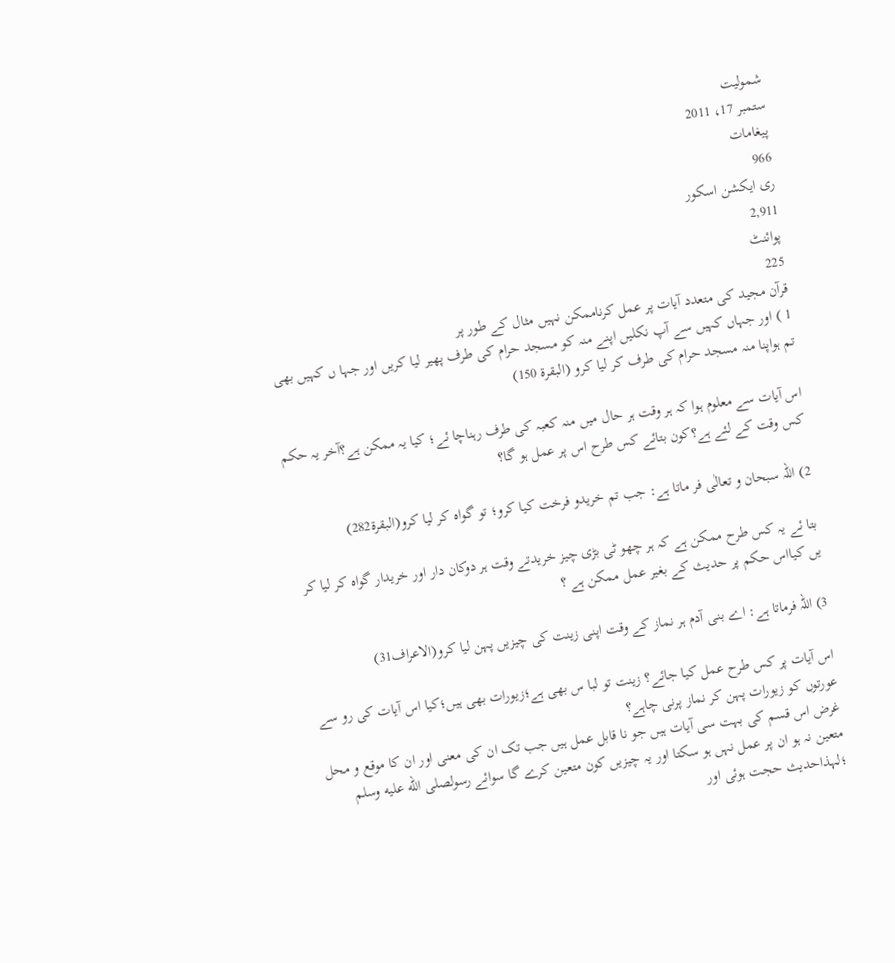شمولیت
ستمبر 17، 2011
پیغامات
966
ری ایکشن اسکور
2,911
پوائنٹ
225
قرآن مجید کی متعدد آیات پر عمل کرناممکن نہیں مثال کے طور پر
1 ) اور جہاں کہیں سے آپ نکلیں اپنے منہ کو مسجد حرام کی طرف پھیر لیا کریں اور جہا ں کہیں بھی تم ہواپنا منہ مسجد حرام کی طرف کر لیا کرو (البقرۃ 150)

اس آیات سے معلوم ہوا کہ ہر وقت ہر حال میں منہ کعبہ کی طرف رہناچا ئے؛ کیا یہ ممکن ہے؟آخر یہ حکم کس وقت کے لئے ہے؟کون بتائے کس طرح اس پر عمل ہو گا؟

2) اللہ سبحان و تعالٰی فر ماتا ہے: جب تم خریدو فرخت کیا کرو؛ تو گواہ کر لیا کرو(البقرۃ282)

بتا ئے یہ کس طرح ممکن ہے کہ ہر چھو ٹی بڑی چیز خریدتے وقت ہر دوکان دار اور خریدار گواہ کر لیا کر یں کیااس حکم پر حدیث کے بغیر عمل ممکن ہے ؟

3) اللہ فرماتا ہے: اے بنی آدم ہر نماز کے وقت اپنی زینت کی چیزیں پہن لیا کرو(الاعراف31)

اس آیات پر کس طرح عمل کیا جائے؟ زینت تو لبا س بھی ہے؛زیورات بھی ہیں؛کیا اس آیات کی رو سے عورتوں کو زیورات پہن کر نماز پرنی چاہے؟
غرض اس قسم کی بہت سی آیات ہیں جو نا قابل عمل ہیں جب تک ان کی معنی اور ان کا موقع و محل متعین نہ ہو ان پر عمل نہں ہو سکتا اور یہ چیزیں کون متعین کرے گا سوائے رسولصلى الله عليه وسلم ؛لہذاحدیث حجت ہوئی اور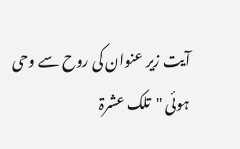آیت زیر عنوان کی روح سے وحی ہوئی "تلک عشرۃ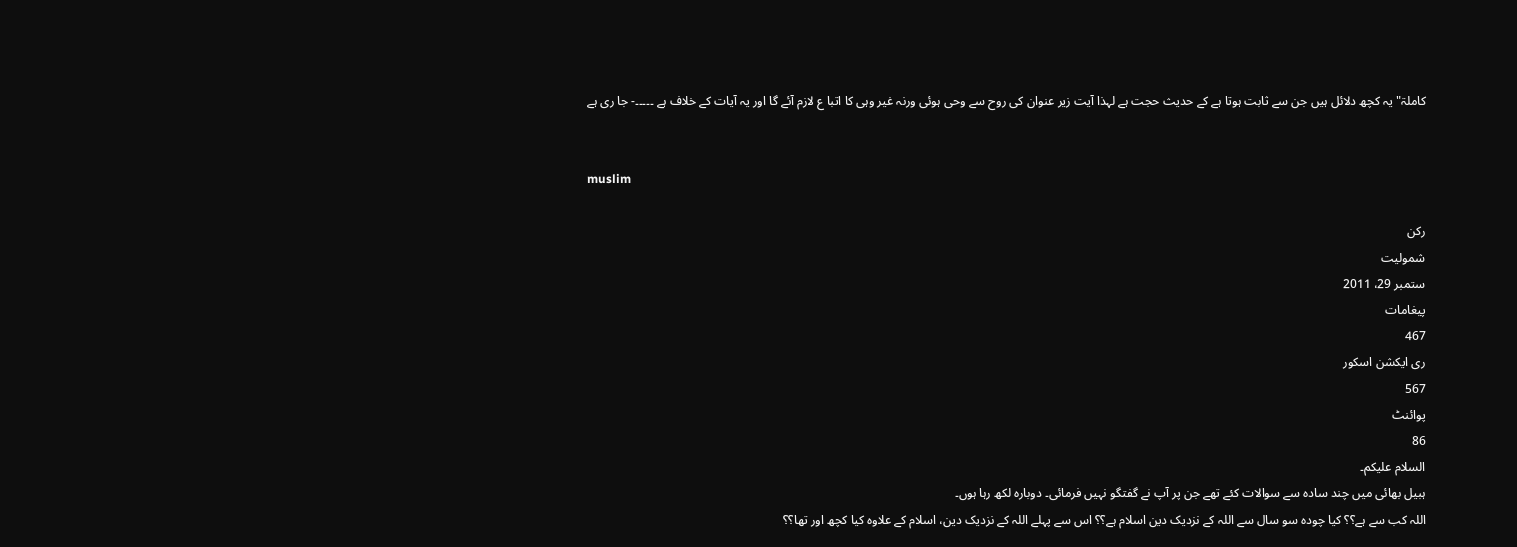کاملۃ" یہ کچھ دلائل ہیں جن سے ثابت ہوتا ہے کے حدیث حجت ہے لہذا آیت زیر عنوان کی روح سے وحی ہوئی ورنہ غیر وہی کا اتبا ع لازم آئے گا اور یہ آیات کے خلاف ہے ۔۔۔۔۔- جا ری ہے


muslim

رکن
شمولیت
ستمبر 29، 2011
پیغامات
467
ری ایکشن اسکور
567
پوائنٹ
86
السلام علیکم۔
ہبیل بھائی میں چند سادہ سے سوالات کئے تھے جن پر آپ نے گفتگو نہیں فرمائی۔ دوبارہ لکھ رہا ہوں۔
اللہ کب سے ہے؟؟ کیا چودہ سو سال سے اللہ کے نزدیک دین اسلام ہے؟؟ اس سے پہلے اللہ کے نزدیک دین، اسلام کے علاوہ کیا کچھ اور تھا؟؟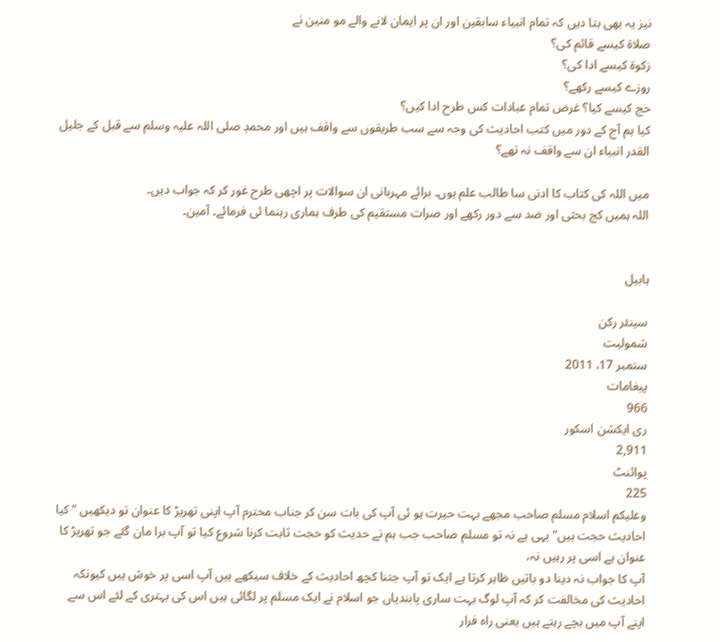نیز یہ بھی بتا دیں کہ تمام انبیاء سابقین اور ان پر ایمان لانے والے مو منین نے
صلاۃ کیسے قائم کی؟
زکوۃ کیسے ادا کی؟
روزے کیسے رکھے؟
حج کیسے کیا؟ غرض تمام عبادات کس طرح ادا کیں؟
کیا ہم آج کے دور میں کتب احادیث کی وجہ سے سب طریقوں سے واقف ہیں اور محمدٖ صلی اللہ علیہ وسلم سے قبل کے جلیل القدر انبیاء ان سے واقف نہ تھے؟

میں اللہ کی کتاب کا ادنی سا طالب علم ہوں۔ برائے مہربانی ان سوالات پر اچھی طرح غور کر کہ جواب دیں۔
اللہ ہمیں کج بحثی اور ضد سے دور رکھے اور صرات مستقیم کی طرف ہماری رہنما ئی فرمائے۔ آمین۔


ہابیل

سینئر رکن
شمولیت
ستمبر 17، 2011
پیغامات
966
ری ایکشن اسکور
2,911
پوائنٹ
225
وعلیکم اسلام مسلم صاحب مجھے بہت حیرت ہو ئی آپ کی بات سن کر جناب محترم آپ اپنی تھریڑ کا عنوان تو دیکھیں "کیا احادیث حجت ہیں"یہی ہے نہ تو مسلم صاحب جب ہم نے حدیث کو حجت ثابت کرنا شروع کیا تو آپ برا مان گئے جو تھریڑ کا عنوان ہے اسی پر رہیں نہ،
آپ کا جواب نہ دینا دو باتیں ظاہر کرتا ہے ایک تو آپ جتنا کچھ احادیث کے خلاف سیکھے ہیں آپ اسی پر خوش ہیں کیونکہ احادیث کی مخالفت کر کہ آپ لوگ بہت ساری پابندیاں جو اسلام نے ایک مسلم پر لگائی ہیں اس کی بہتری کے لئے اس سے اپنے آپ میں بچے رہتے ہیں یعنی راہ فرار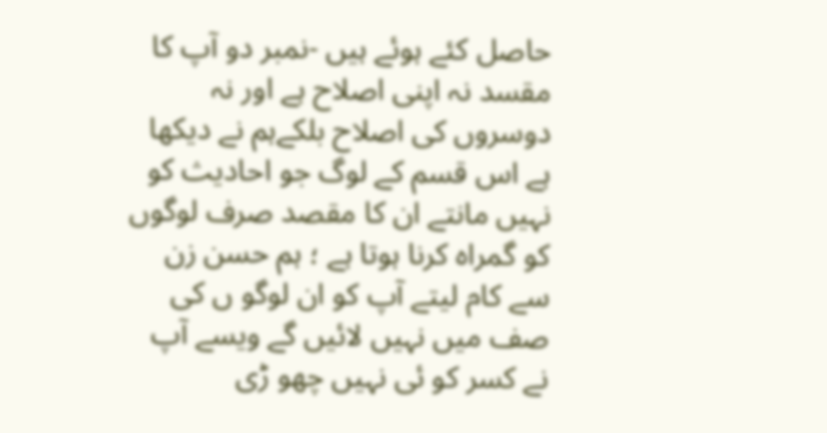حاصل کئے ہوئے ہیں -نمبر دو آپ کا مقسد نہ اپنی اصلاح ہے اور نہ دوسروں کی اصلاح بلکےہم نے دیکھا ہے اس قسم کے لوگ جو احادیث کو نہیں مانتے ان کا مقصد صرف لوگوں کو گمراہ کرنا ہوتا ہے ؛ ہم حسن زن سے کام لیتے آپ کو ان لوگو ں کی صف میں نہیں لائیں گے ویسے آپ نے کسر کو ئی نہیں چھو ڑی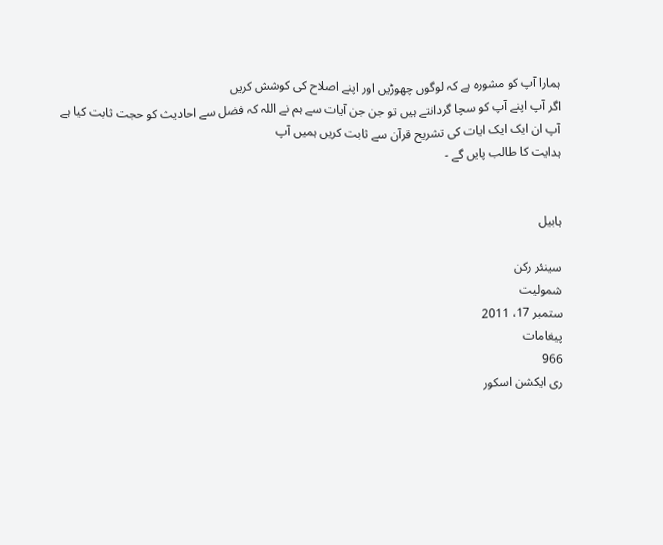ہمارا آپ کو مشورہ ہے کہ لوگوں چھوڑیں اور اپنے اصلاح کی کوشش کریں
اگر آپ اپنے آپ کو سچا گردانتے ہیں تو جن جن آیات سے ہم نے اللہ کہ فضل سے احادیث کو حجت ثابت کیا ہے آپ ان ایک ایک ایات کی تشریح قرآن سے ثابت کریں ہمیں آپ
ہدایت کا طالب پایں گے -


ہابیل

سینئر رکن
شمولیت
ستمبر 17، 2011
پیغامات
966
ری ایکشن اسکور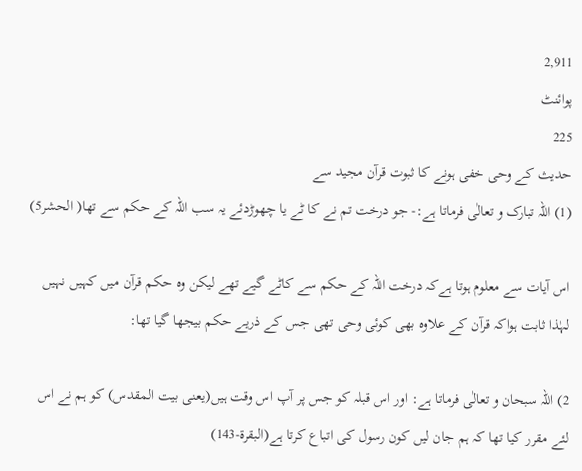2,911
پوائنٹ
225
حدیث کے وحی خفی ہونے کا ثبوت قرآن مجید سے
(1) اللہ تبارک و تعالٰی فرماتا ہے:- جو درخت تم نے کا ٹے یا چھوڑدئے یہ سب اللہ کے حکم سے تھا( الحشر5)

اس آیات سے معلوم ہوتا ہےکہ درخت اللہ کے حکم سے کاٹے گیے تھے لیکن وہ حکم قرآن میں کہیں نہیں لہٰذا ثابت ہواکہ قرآن کے علاوہ بھی کوئی وحی تھی جس کے ذریے حکم بیجھا گیا تھا:

2) اللہ سبحان و تعالٰی فرماتا ہے: اور اس قبلہ کو جس پر آپ اس وقت ہیں(یعنی بیت المقدس) کو ہم نے اس لئے مقرر کیا تھا کہ ہم جان لیں کون رسول کی اتباع کرتا ہے(البقرۃ-143)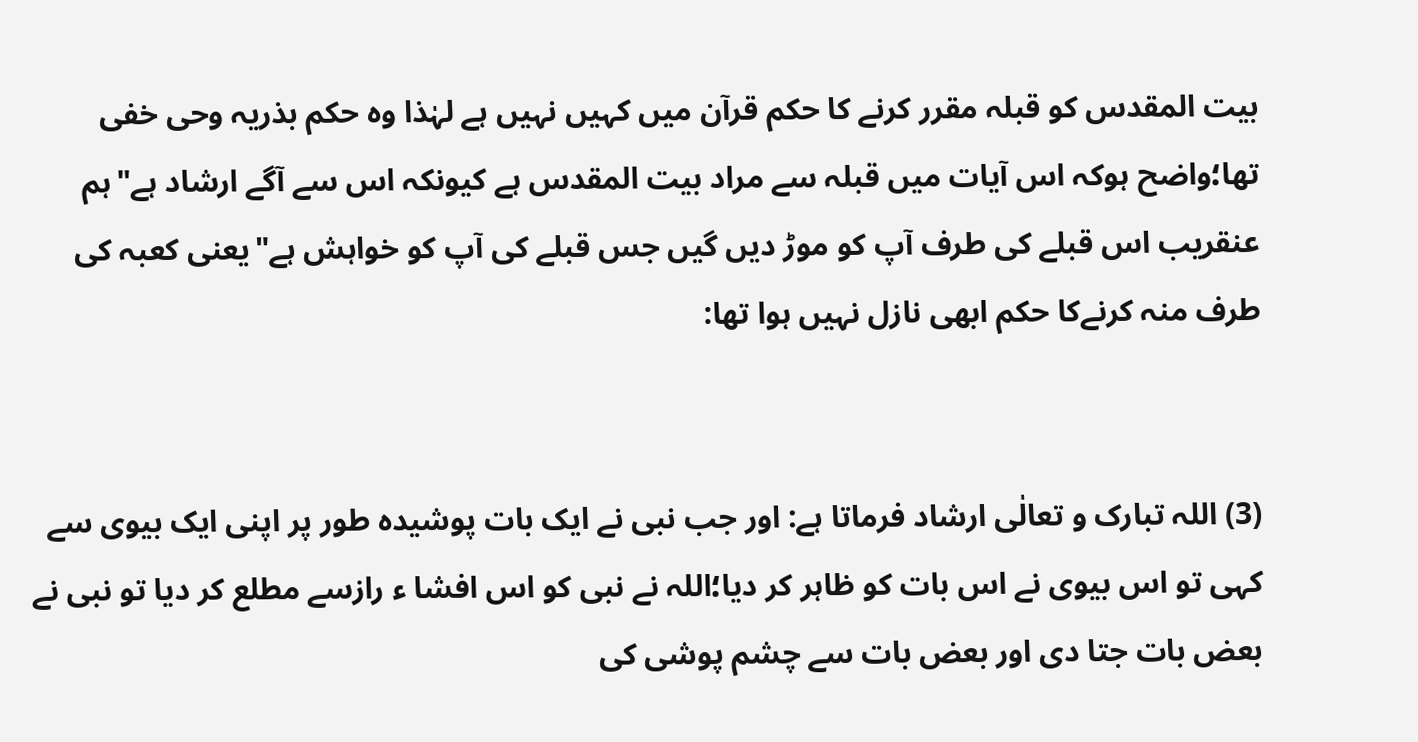بیت المقدس کو قبلہ مقرر کرنے کا حکم قرآن میں کہیں نہیں ہے لہٰذا وہ حکم بذریہ وحی خفی تھا؛واضح ہوکہ اس آیات میں قبلہ سے مراد بیت المقدس ہے کیونکہ اس سے آگے ارشاد ہے"ہم عنقریب اس قبلے کی طرف آپ کو موڑ دیں گیں جس قبلے کی آپ کو خواہش ہے"یعنی کعبہ کی طرف منہ کرنےکا حکم ابھی نازل نہیں ہوا تھا:


(3) اللہ تبارک و تعالٰی ارشاد فرماتا ہے: اور جب نبی نے ایک بات پوشیدہ طور پر اپنی ایک بیوی سے کہی تو اس بیوی نے اس بات کو ظاہر کر دیا؛اللہ نے نبی کو اس افشا ء رازسے مطلع کر دیا تو نبی نے بعض بات جتا دی اور بعض بات سے چشم پوشی کی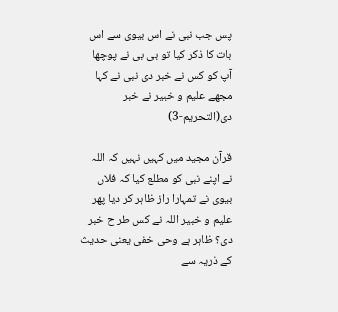پس جب نبی نے اس بیوی سے اس بات کا ذکر کیا تو بی بی نے پوچھا آپ کو کس نے خبر دی نبی نے کہا مجھے علیم و خبیر نے خبر دی(التحریم-3)

قرآن مجید میں کہیں نہیں کہ اللہ نے اپنے نبی کو مطلع کیا کہ فلاں بیوی نے تمہارا راز ظاہر کر دیا پھر علیم و خبیر اللہ نے کس طر ح خبر دی؟ ظاہر ہے وحی خفی یعنی حدیث کے ذریہ سے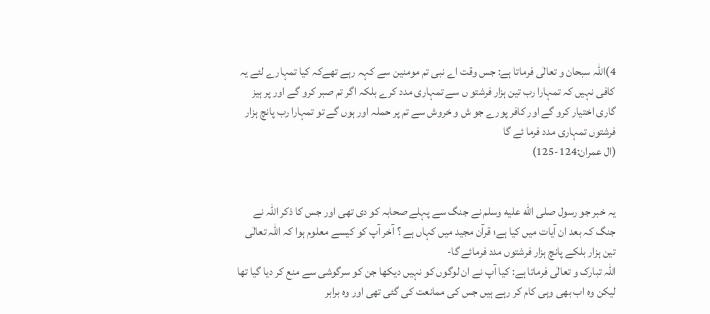4)اللہ سبحان و تعالٰی فرماتا ہے: جس وقت اے نبی تم مومنین سے کہہ رہے تھےکہ کیا تمہارے لئے یہ کافی نہیں کہ تمہارا رب تین ہزار فرشتو ں سے تمہاری مدد کرے بلکہ اگر تم صبر کرو گے اور پر ہیز گاری اختیار کرو گے اور کافر پورے جو ش و خروش سے تم پر حملہ اور ہوں گے تو تمہارا رب پانچ ہزار فرشتوں تمہاری مدد فرما ئے گا
(ال عمران:124-125)


یہ خبر جو رسول صلى الله عليه وسلم نے جنگ سے پہلے صحابہ کو دی تھی اور جس کا ذکر اللہ نے جنگ کہ بعد ان آیات میں کیا ہے؛ قرآن مجید میں کہاں ہے ؟ آخر آپ کو کیسے معلوم ہوا کہ اللہ تعالٰی تین ہزار بلکے پانچ ہزار فرشتوں مدد فرمائے گا-
اللہ تبارک و تعالٰی فرماتا ہے: کیا آپ نے ان لوگوں کو نہیں دیکھا جن کو سرگوشی سے منع کر دیا گیا تھا لیکن وہ اب بھی وہی کام کر رہے ہیں جس کی ممانعت کی گئی تھی اور وہ برابر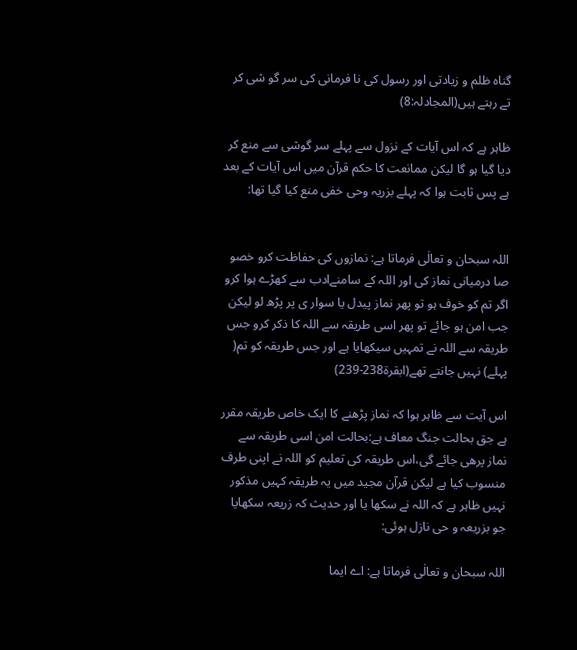گناہ ظلم و زیادتی اور رسول کی نا فرمانی کی سر گو شی کر تے رہتے ہیں(المجادلہ:8)

ظاہر ہے کہ اس آیات کے نزول سے پہلے سر گوشی سے منع کر دیا گیا ہو گا لیکن ممانعت کا حکم قرآن میں اس آیات کے بعد ہے پس ثابت ہوا کہ پہلے بزریہ وحی خفی منع کیا گیا تھا:


اللہ سبحان و تعالٰی فرماتا ہے: نمازوں کی حفاظت کرو خصو صا درمیانی نماز کی اور اللہ کے سامنےادب سے کھڑے ہوا کرو اگر تم کو خوف ہو تو پھر نماز پیدل یا سوار ی پر پڑھ لو لیکن جب امن ہو جائے تو پھر اسی طریقہ سے اللہ کا ذکر کرو جس طریقہ سے اللہ نے تمہیں سیکھایا ہے اور جس طریقہ کو تم( پہلے) نہیں جانتے تھے(ابقرۃ238-239)

اس آیت سے ظاہر ہوا کہ نماز پڑھنے کا ایک خاص طریقہ مقرر ہے جق بحالت جنگ معاف ہے:بحالت امن اسی طریقہ سے نماز پرھی جائے گی،اس طریقہ کی تعلیم کو اللہ نے اپنی طرف منسوب کیا ہے لیکن قرآن مجید میں یہ طریقہ کہیں مذکور نہیں ظاہر ہے کہ اللہ نے سکھا یا اور حدیث کہ زریعہ سکھایا جو بزریعہ و حی نازل ہوئی:

اللہ سبحان و تعالٰی فرماتا ہے: اے ایما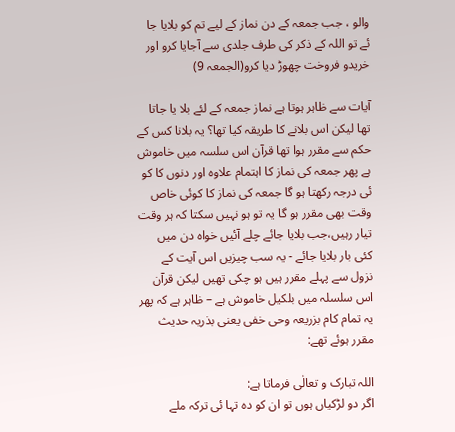والو ، جب جمعہ کے دن نماز کے لیے تم کو بلایا جا ئے تو اللہ کے ذکر کی طرف جلدی سے آجایا کرو اور خریدو فروخت چھوڑ دیا کرو(الجمعہ 9)

آیات سے ظاہر ہوتا ہے نماز جمعہ کے لئے بلا یا جاتا تھا لیکن اس بلانے کا طریقہ کیا تھا؟ یہ بلانا کس کے حکم سے مقرر ہوا تھا قرآن اس سلسہ میں خاموش ہے پھر جمعہ کی نماز کا اہتمام علاوہ اور دنوں کا کو ئی درجہ رکھتا ہو گا جمعہ کی نماز کا کوئی خاص وقت بھی مقرر ہو گا یہ تو ہو نہیں سکتا کہ ہر وقت تیار رہیں،جب بلایا جائے چلے آئیں خواہ دن میں کئی بار بلایا جائے - یہ سب چیزیں اس آیت کے نزول سے پہلے مقرر ہیں ہو چکی تھیں لیکن قرآن اس سلسلہ میں بلکیل خاموش ہے – ظاہر ہے کہ پھر یہ تمام کام بزریعہ وحی خفی یعنی بذریہ حدیث مقرر ہوئے تھے:

اللہ تبارک و تعالٰی فرماتا ہے:
اگر دو لڑکیاں ہوں تو ان کو دہ تہا ئی ترکہ ملے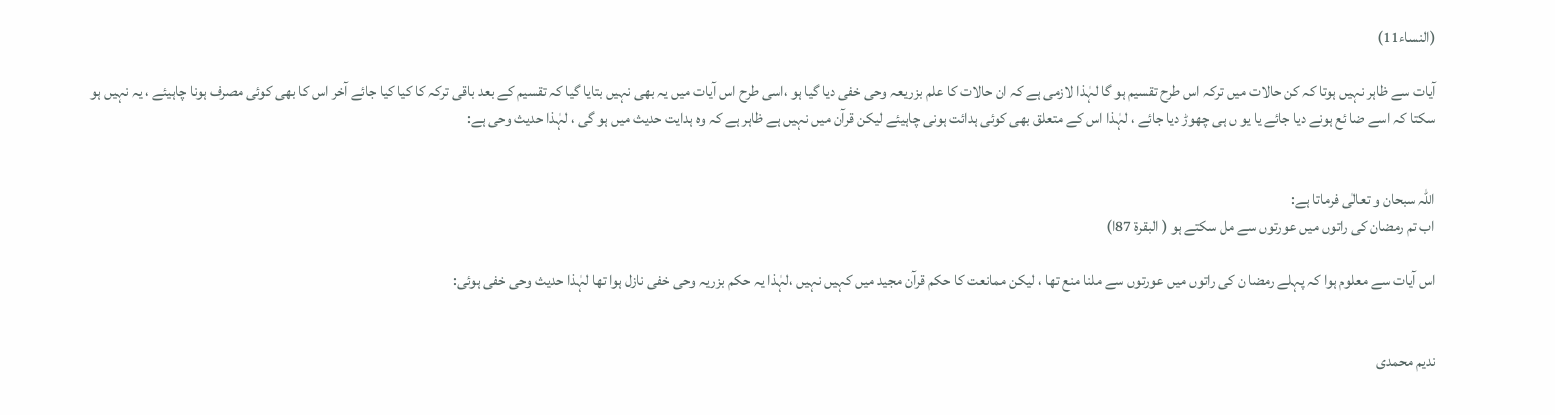(النساء11)

آیات سے ظاہر نہیں ہوتا کہ کن حالات میں ترکہ اس طرح تقسیم ہو گا لہٰذا لازمی ہے کہ ان حالات کا علم بزریعہ وحی خفی دیا گیا ہو ،اسی طرح اس آیات میں یہ بھی نہیں بتایا گیا کہ تقسیم کے بعد باقی ترکہ کا کیا کیا جائے آخر اس کا بھی کوئی مصرف ہونا چاہیئے ، یہ نہیں ہو سکتا کہ اسے ضا ئع ہونے دیا جائے یا یو ں ہی چھوڑ دیا جائے ، لہٰذا اس کے متعلق بھی کوئی ہدائت ہونی چاہیئے لیکن قرآن میں نہیں ہے ظاہر ہے کہ وہ ہدایت حدیث میں ہو گی ، لہٰذا حدیث وحی ہے:


اللہ سبحان و تعالٰی فرماتا ہے:
اب تم رمضان کی راتوں میں عورتوں سے مل سکتے ہو ( البقرۃ 87ا)

اس آیات سے معلوم ہوا کہ پہلے رمضا ن کی راتوں میں عورتوں سے ملنا منع تھا ، لیکن ممانعت کا حکم قرآن مجید میں کہیں نہیں ،لہٰذا یہ حکم بزریہ وحی خفی نازل ہوا تھا لہٰذا حدیث وحی خفی ہوئی:


ندیم محمدی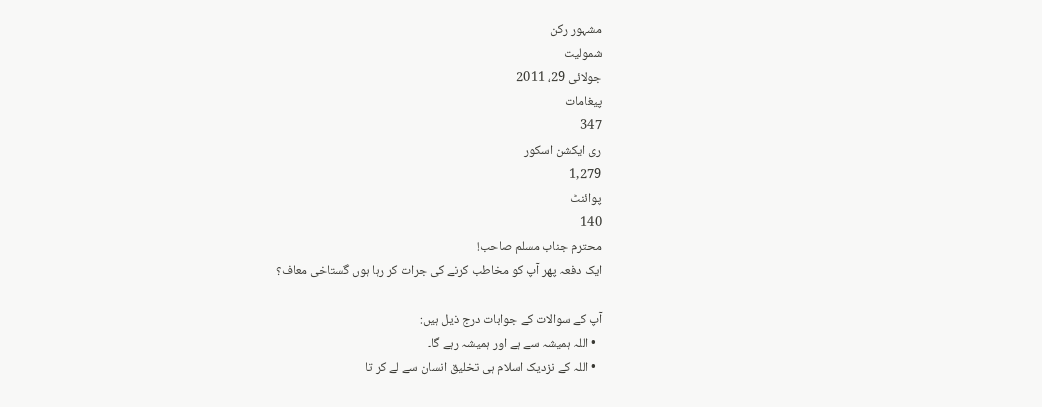مشہور رکن
شمولیت
جولائی 29، 2011
پیغامات
347
ری ایکشن اسکور
1,279
پوائنٹ
140
محترم جناب مسلم صاحب!
ایک دفعہ پھر آپ کو مخاطب کرنے کی جرات کر رہا ہوں گستاخی معاف؟

آپ کے سوالات کے جوابات درج ذیل ہیں:
  • اللہ ہمیشہ سے ہے اور ہمیشہ رہے گا۔
  • اللہ کے نزدیک اسلام ہی تخلیق انسان سے لے کر تا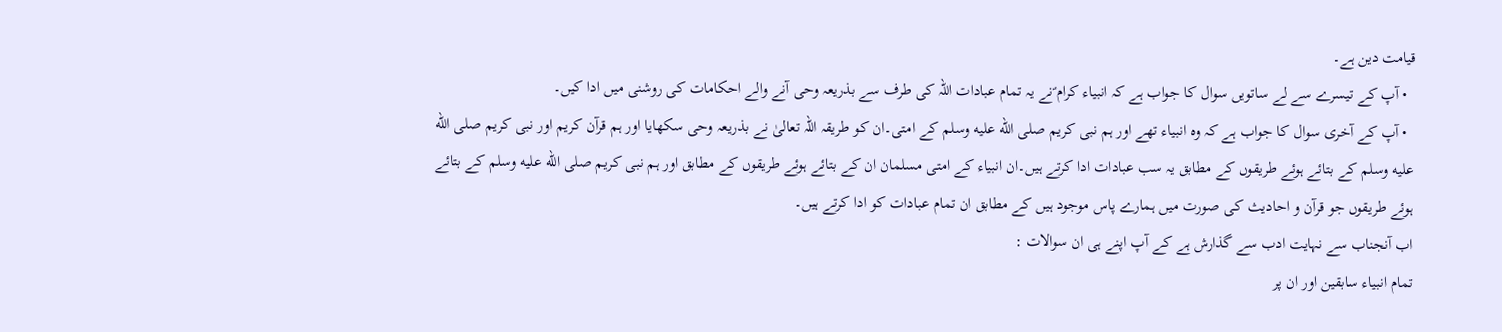قیامت دین ہے۔
  • آپ کے تیسرے سے لے ساتویں سوال کا جواب ہے کہ انبیاء کرام ؑنے یہ تمام عبادات اللہ کی طرف سے بذریعہ وحی آنے والے احکامات کی روشنی میں ادا کیں۔
  • آپ کے آخری سوال کا جواب ہے کہ وہ انبیاء تھے اور ہم نبی کریم صلى الله عليه وسلم کے امتی۔ان کو طریقہ اللہ تعالیٰ نے بذریعہ وحی سکھایا اور ہم قرآن کریم اور نبی کریم صلى الله عليه وسلم کے بتائے ہوئے طریقوں کے مطابق یہ سب عبادات ادا کرتے ہیں۔ان انبیاء کے امتی مسلمان ان کے بتائے ہوئے طریقوں کے مطابق اور ہم نبی کریم صلى الله عليه وسلم کے بتائے ہوئے طریقوں جو قرآن و احادیث کی صورت میں ہمارے پاس موجود ہیں کے مطابق ان تمام عبادات کو ادا کرتے ہیں۔
اب آنجناب سے نہایت ادب سے گذارش ہے کے آپ اپنے ہی ان سوالات :
تمام انبیاء سابقین اور ان پر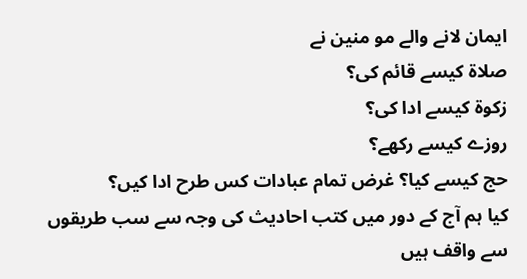ایمان لانے والے مو منین نے
صلاۃ کیسے قائم کی؟
زکوۃ کیسے ادا کی؟
روزے کیسے رکھے؟
حج کیسے کیا؟ غرض تمام عبادات کس طرح ادا کیں؟
کیا ہم آج کے دور میں کتب احادیث کی وجہ سے سب طریقوں سے واقف ہیں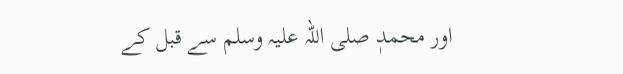اور محمدٖ صلی اللہ علیہ وسلم سے قبل کے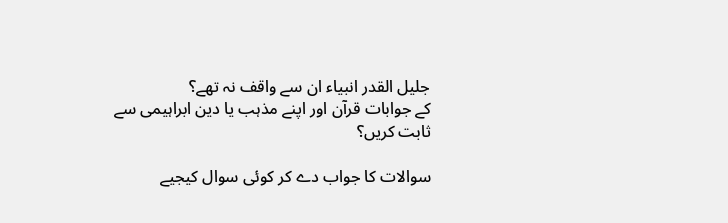جلیل القدر انبیاء ان سے واقف نہ تھے؟
کے جوابات قرآن اور اپنے مذہب یا دین ابراہیمی سے ثابت کریں؟

سوالات کا جواب دے کر کوئی سوال کیجیے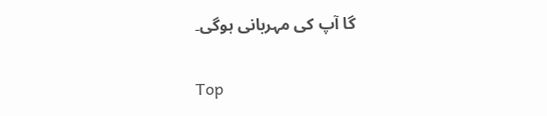گا آپ کی مہربانی ہوگی۔

Top